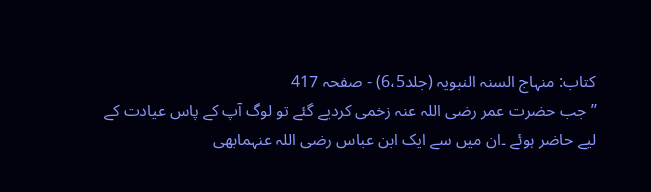کتاب: منہاج السنہ النبویہ (جلد6،5) - صفحہ 417
’’جب حضرت عمر رضی اللہ عنہ زخمی کردیے گئے تو لوگ آپ کے پاس عیادت کے لیے حاضر ہوئے ۔ان میں سے ایک ابن عباس رضی اللہ عنہمابھی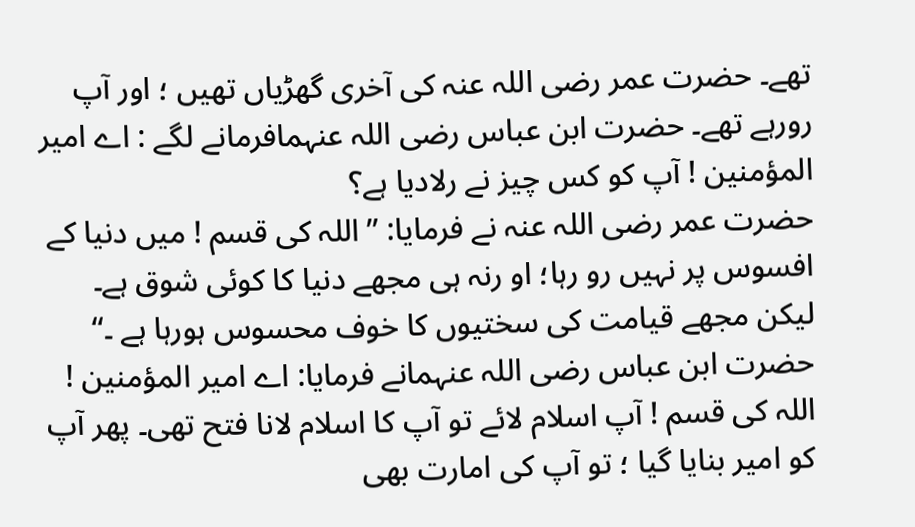تھے۔ حضرت عمر رضی اللہ عنہ کی آخری گھڑیاں تھیں ؛ اور آپ رورہے تھے۔ حضرت ابن عباس رضی اللہ عنہمافرمانے لگے : اے امیر المؤمنین ! آپ کو کس چیز نے رلادیا ہے؟
حضرت عمر رضی اللہ عنہ نے فرمایا: ’’ اللہ کی قسم ! میں دنیا کے افسوس پر نہیں رو رہا؛ او رنہ ہی مجھے دنیا کا کوئی شوق ہے۔ لیکن مجھے قیامت کی سختیوں کا خوف محسوس ہورہا ہے ۔‘‘
حضرت ابن عباس رضی اللہ عنہمانے فرمایا: اے امیر المؤمنین ! اللہ کی قسم ! آپ اسلام لائے تو آپ کا اسلام لانا فتح تھی۔ پھر آپ کو امیر بنایا گیا ؛ تو آپ کی امارت بھی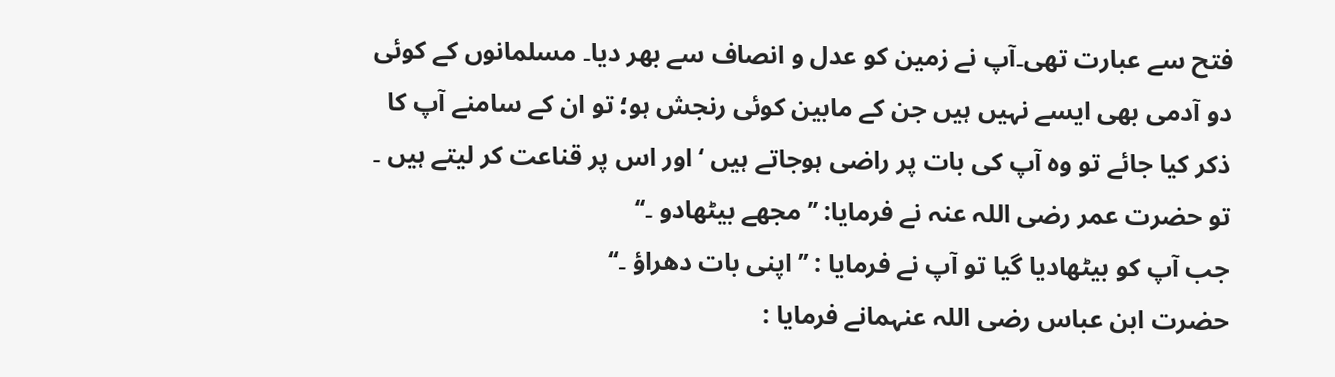فتح سے عبارت تھی۔آپ نے زمین کو عدل و انصاف سے بھر دیا۔ مسلمانوں کے کوئی دو آدمی بھی ایسے نہیں ہیں جن کے مابین کوئی رنجش ہو؛ تو ان کے سامنے آپ کا ذکر کیا جائے تو وہ آپ کی بات پر راضی ہوجاتے ہیں ‘ اور اس پر قناعت کر لیتے ہیں ۔
تو حضرت عمر رضی اللہ عنہ نے فرمایا: ’’ مجھے بیٹھادو ۔‘‘
جب آپ کو بیٹھادیا گیا تو آپ نے فرمایا : ’’ اپنی بات دھراؤ ۔‘‘
حضرت ابن عباس رضی اللہ عنہمانے فرمایا :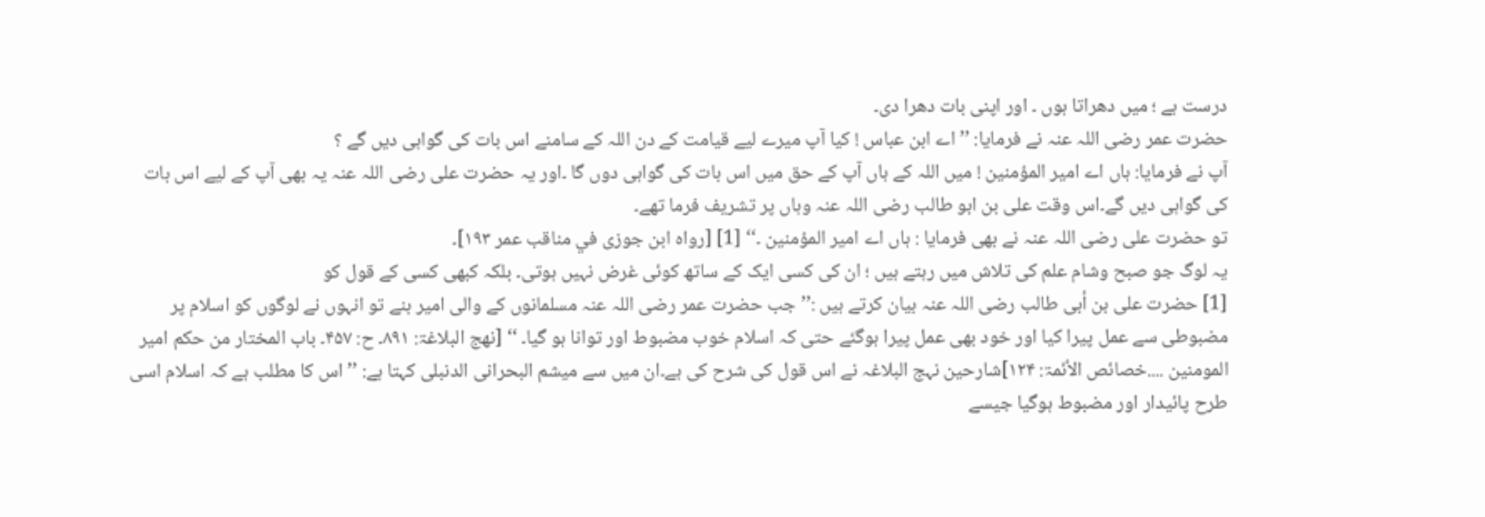درست ہے ؛ میں دھراتا ہوں ۔ اور اپنی بات دھرا دی۔
حضرت عمر رضی اللہ عنہ نے فرمایا: ’’ اے ابن عباس ! کیا آپ میرے لیے قیامت کے دن اللہ کے سامنے اس بات کی گواہی دیں گے ؟
آپ نے فرمایا: ہاں اے امیر المؤمنین ! میں اللہ کے ہاں آپ کے حق میں اس بات کی گواہی دوں گا ۔اور یہ حضرت علی رضی اللہ عنہ یہ بھی آپ کے لیے اس بات کی گواہی دیں گے۔اس وقت علی بن ابو طالب رضی اللہ عنہ وہاں پر تشریف فرما تھے۔
تو حضرت علی رضی اللہ عنہ نے بھی فرمایا : ہاں اے امیر المؤمنین ۔‘‘ [1] [رواہ ابن جوزی في مناقب عمر ۱۹۳]۔
یہ لوگ جو صبح وشام علم کی تلاش میں رہتے ہیں ؛ ان کی کسی ایک کے ساتھ کوئی غرض نہیں ہوتی۔ بلکہ کبھی کسی کے قول کو
[1] حضرت علی بن أبی طالب رضی اللہ عنہ بیان کرتے ہیں :’’ جب حضرت عمر رضی اللہ عنہ مسلمانوں کے والی امیر بنے تو انہوں نے لوگوں کو اسلام پر مضبوطی سے عمل پیرا کیا اور خود بھی عمل پیرا ہوگئے حتی کہ اسلام خوب مضبوط اور توانا ہو گیا۔ ‘‘ [نھج البلاغۃ: ۸۹۱۔ ح: ۴۵۷۔ باب المختار من حکم امیر المومنین ....خصائص الأئمۃ: ۱۲۴]شارحین نہج البلاغہ نے اس قول کی شرح کی ہے۔ان میں سے میشم البحرانی الدنبلی کہتا ہے: ’’ اس کا مطلب ہے کہ اسلام اسی طرح پائیدار اور مضبوط ہوگیا جیسے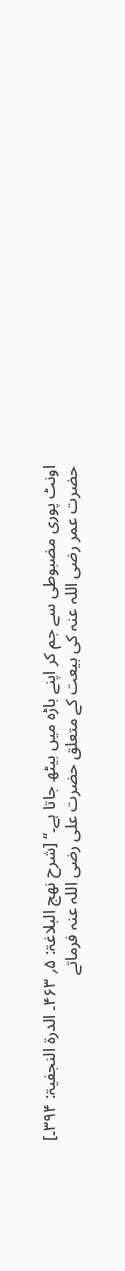اونٹ پوری مضبوطی سے جم کر اپنے باڑہ میں بیٹھ جاتا ہے۔‘‘ [شرح نھج البلاغۃ: ۵؍ ۴۶۳۔ الدرۃ النجفیۃ: ۳۹۴۔]
حضرت عمر رضی اللہ عنہ کی بیعت کے متعلق حضرت علی رضی اللہ عنہ فرماتے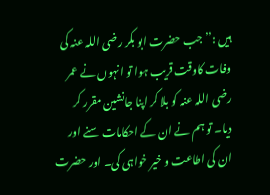ہیں :’’ جب حضرت ابو بکر رضی اللہ عنہ کی وفات کاوقت قریب ہوا تو انہوں نے عمر رضی اللہ عنہ کو بلا کر اپنا جانشین مقرر کر دیا۔ تو ہم نے ان کے احکامات سنے اور ان کی اطاعت و خیر خواہی کی۔ اور حضرت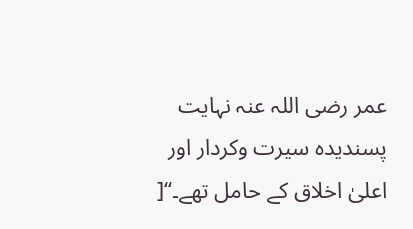عمر رضی اللہ عنہ نہایت پسندیدہ سیرت وکردار اور اعلیٰ اخلاق کے حامل تھے۔‘‘[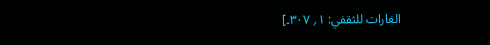الغارات للثقفي: ۱؍ ۳۰۷۔]